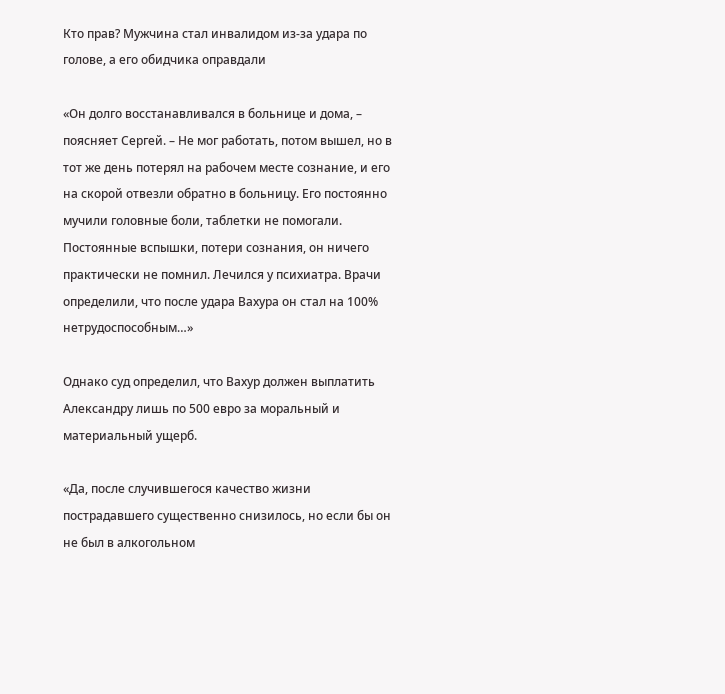Кто прав? Мужчина стал инвалидом из-за удара по голове, а его обидчика оправдали

«Он долго восстанавливался в больнице и дома, – поясняет Сергей. – Не мог работать, потом вышел, но в тот же день потерял на рабочем месте сознание, и его на скорой отвезли обратно в больницу. Его постоянно мучили головные боли, таблетки не помогали. Постоянные вспышки, потери сознания, он ничего практически не помнил. Лечился у психиатра. Врачи определили, что после удара Вахура он стал на 100% нетрудоспособным…»

Однако суд определил, что Вахур должен выплатить Александру лишь по 500 евро за моральный и материальный ущерб.

«Да, после случившегося качество жизни пострадавшего существенно снизилось, но если бы он не был в алкогольном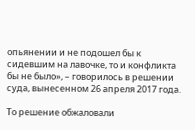опьянении и не подошел бы к сидевшим на лавочке, то и конфликта бы не было», – говорилось в решении суда, вынесенном 26 апреля 2017 года.

То решение обжаловали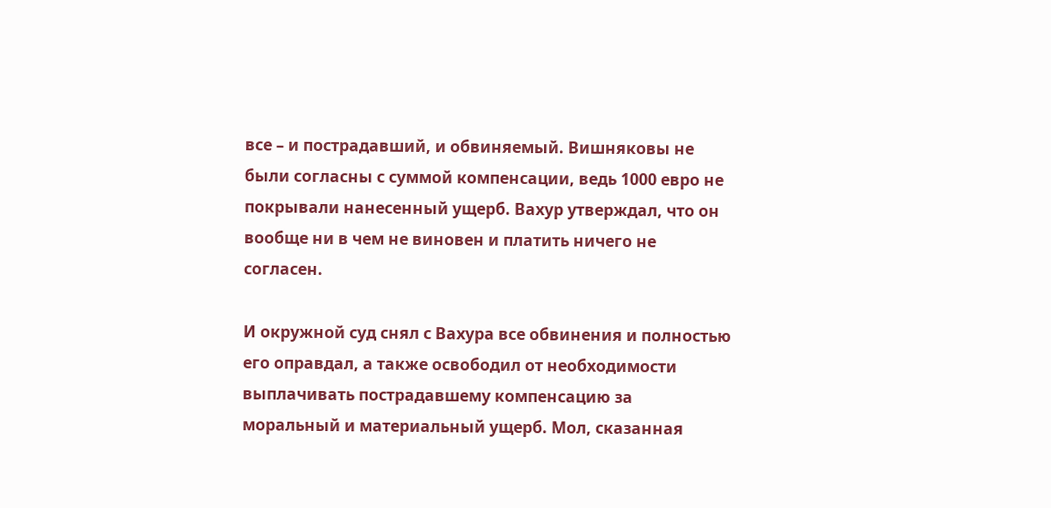все – и пострадавший, и обвиняемый. Вишняковы не были согласны с суммой компенсации, ведь 1000 евро не покрывали нанесенный ущерб. Вахур утверждал, что он вообще ни в чем не виновен и платить ничего не согласен.

И окружной суд снял с Вахура все обвинения и полностью его оправдал, а также освободил от необходимости выплачивать пострадавшему компенсацию за моральный и материальный ущерб. Мол, сказанная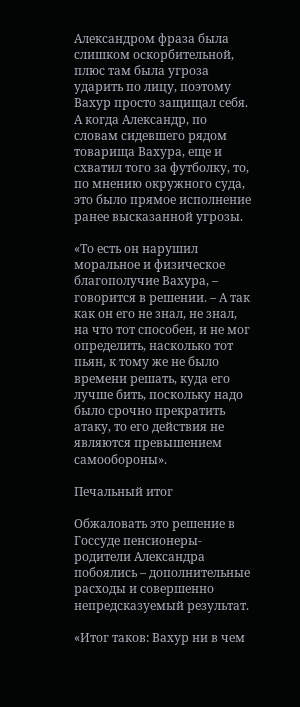Александром фраза была слишком оскорбительной, плюс там была угроза ударить по лицу, поэтому Вахур просто защищал себя. А когда Александр, по словам сидевшего рядом товарища Вахура, еще и схватил того за футболку, то, по мнению окружного суда, это было прямое исполнение ранее высказанной угрозы.

«То есть он нарушил моральное и физическое благополучие Вахура, – говорится в решении. – А так как он его не знал, не знал, на что тот способен, и не мог определить, насколько тот пьян, к тому же не было времени решать, куда его лучше бить, поскольку надо было срочно прекратить атаку, то его действия не являются превышением самообороны».

Печальный итог

Обжаловать это решение в Госсуде пенсионеры-родители Александра побоялись – дополнительные расходы и совершенно непредсказуемый результат.

«Итог таков: Вахур ни в чем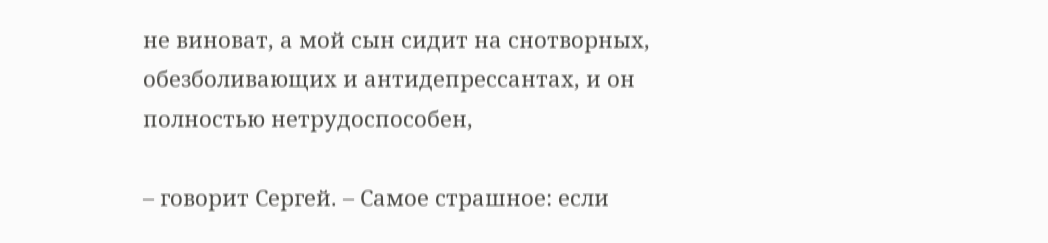не виноват, а мой сын сидит на снотворных, обезболивающих и антидепрессантах, и он полностью нетрудоспособен,

– говорит Сергей. – Самое страшное: если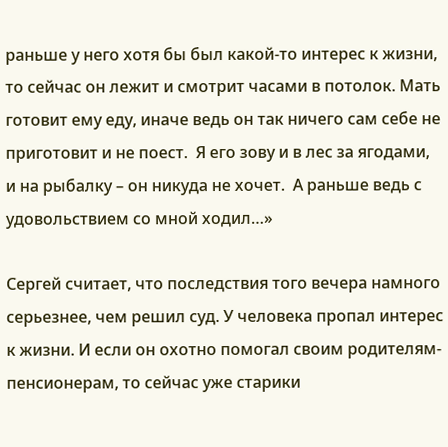раньше у него хотя бы был какой-то интерес к жизни, то сейчас он лежит и смотрит часами в потолок. Мать готовит ему еду, иначе ведь он так ничего сам себе не приготовит и не поест.  Я его зову и в лес за ягодами, и на рыбалку – он никуда не хочет.  А раньше ведь с удовольствием со мной ходил…»

Сергей считает, что последствия того вечера намного серьезнее, чем решил суд. У человека пропал интерес к жизни. И если он охотно помогал своим родителям-пенсионерам, то сейчас уже старики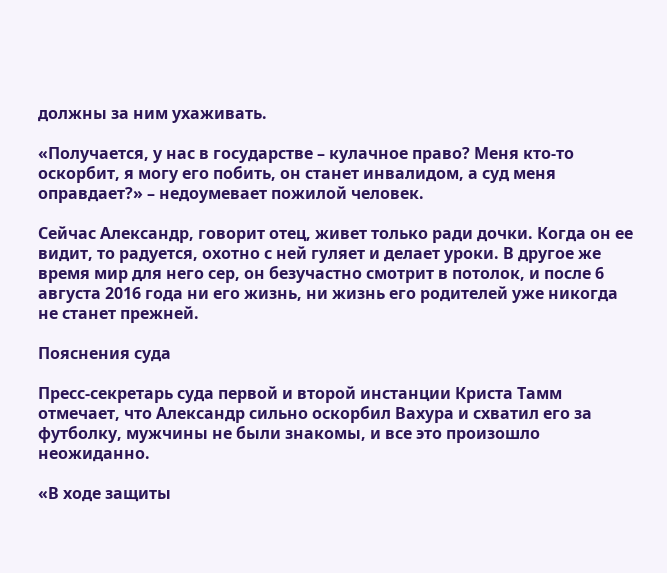должны за ним ухаживать.

«Получается, у нас в государстве – кулачное право? Меня кто-то оскорбит, я могу его побить, он станет инвалидом, а суд меня оправдает?» – недоумевает пожилой человек.

Сейчас Александр, говорит отец, живет только ради дочки. Когда он ее видит, то радуется, охотно с ней гуляет и делает уроки. В другое же время мир для него сер, он безучастно смотрит в потолок, и после 6 августа 2016 года ни его жизнь, ни жизнь его родителей уже никогда не станет прежней.

Пояснения суда

Пресс-секретарь суда первой и второй инстанции Криста Тамм отмечает, что Александр сильно оскорбил Вахура и схватил его за футболку, мужчины не были знакомы, и все это произошло неожиданно.

«В ходе защиты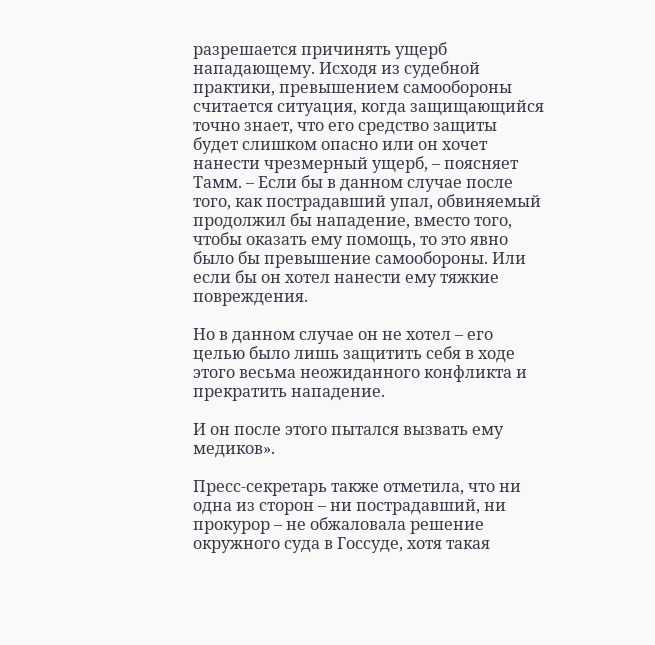разрешается причинять ущерб нападающему. Исходя из судебной практики, превышением самообороны считается ситуация, когда защищающийся точно знает, что его средство защиты будет слишком опасно или он хочет нанести чрезмерный ущерб, – поясняет Тамм. – Если бы в данном случае после того, как пострадавший упал, обвиняемый продолжил бы нападение, вместо того, чтобы оказать ему помощь, то это явно было бы превышение самообороны. Или если бы он хотел нанести ему тяжкие повреждения.

Но в данном случае он не хотел – его целью было лишь защитить себя в ходе этого весьма неожиданного конфликта и прекратить нападение.

И он после этого пытался вызвать ему медиков».

Пресс-секретарь также отметила, что ни одна из сторон – ни пострадавший, ни прокурор – не обжаловала решение окружного суда в Госсуде, хотя такая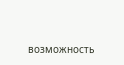возможность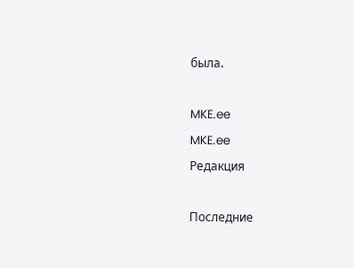была.

MKE.ee
MKE.ee
Редакция

Последние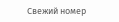Свежий номер